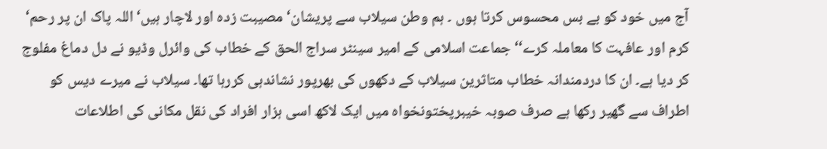آج میں خود کو بے بس محسوس کرتا ہوں ۔ ہم وطن سیلاب سے پریشان‘ مصیبت زدہ اور لاچار ہیں‘ اللہ پاک ان پر رحم‘ کرم اور عافہت کا معاملہ کرے‘‘ جماعت اسلامی کے امیر سینٹر سراج الحق کے خطاب کی وائرل وڈیو نے دل دماغ مفلوج کر دیا ہے۔ ان کا دردمندانہ خطاب متاثرین سیلاب کے دکھوں کی بھرپور نشاندہی کررہا تھا۔ سیلاب نے میرے دیس کو اطراف سے گھیر رکھا ہے صرف صوبہ خیبرپختونخواہ میں ایک لاکھ اسی ہزار افراد کی نقل مکانی کی اطلاعات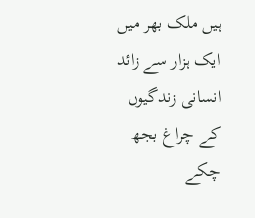ہیں ملک بھر میں ایک ہزار سے زائد انسانی زندگیوں کے چراغ بجھ چکے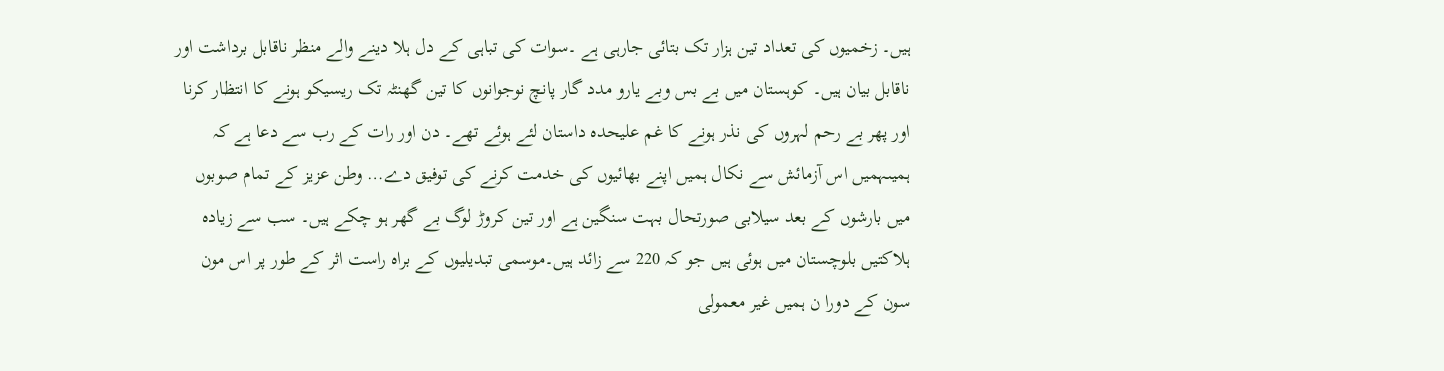ہیں۔ زخمیوں کی تعداد تین ہزار تک بتائی جارہی ہے ۔سوات کی تباہی کے دل ہلا دینے والے منظر ناقابل برداشت اور ناقابل بیان ہیں۔ کوہستان میں بے بس وبے یارو مدد گار پانچ نوجوانوں کا تین گھنٹہ تک ریسیکو ہونے کا انتظار کرنا اور پھر بے رحم لہروں کی نذر ہونے کا غم علیحدہ داستان لئے ہوئے تھے۔ دن اور رات کے رب سے دعا ہے کہ ہمیںہمیں اس آزمائش سے نکال ہمیں اپنے بھائیوں کی خدمت کرنے کی توفیق دے… وطن عزیز کے تمام صوبوں میں بارشوں کے بعد سیلابی صورتحال بہت سنگین ہے اور تین کروڑ لوگ بے گھر ہو چکے ہیں۔ سب سے زیادہ ہلاکتیں بلوچستان میں ہوئی ہیں جو کہ 220 سے زائد ہیں۔موسمی تبدیلیوں کے براہ راست اثر کے طور پر اس مون سون کے دورا ن ہمیں غیر معمولی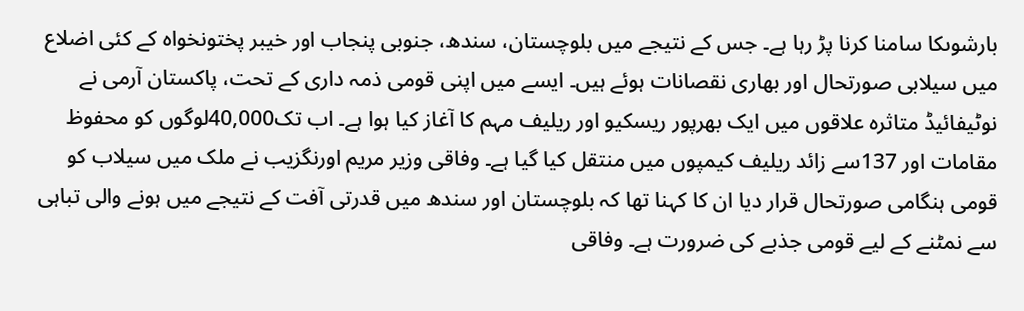بارشوںکا سامنا کرنا پڑ رہا ہے۔ جس کے نتیجے میں بلوچستان، سندھ، جنوبی پنجاب اور خیبر پختونخواہ کے کئی اضلاع میں سیلابی صورتحال اور بھاری نقصانات ہوئے ہیں۔ ایسے میں اپنی قومی ذمہ داری کے تحت، پاکستان آرمی نے نوٹیفائیڈ متاثرہ علاقوں میں ایک بھرپور ریسکیو اور ریلیف مہم کا آغاز کیا ہوا ہے۔ اب تک40,000لوگوں کو محفوظ مقامات اور 137سے زائد ریلیف کیمپوں میں منتقل کیا گیا ہے۔ وفاقی وزیر مریم اورنگزیب نے ملک میں سیلاب کو قومی ہنگامی صورتحال قرار دیا ان کا کہنا تھا کہ بلوچستان اور سندھ میں قدرتی آفت کے نتیجے میں ہونے والی تباہی سے نمٹنے کے لیے قومی جذبے کی ضرورت ہے۔ وفاقی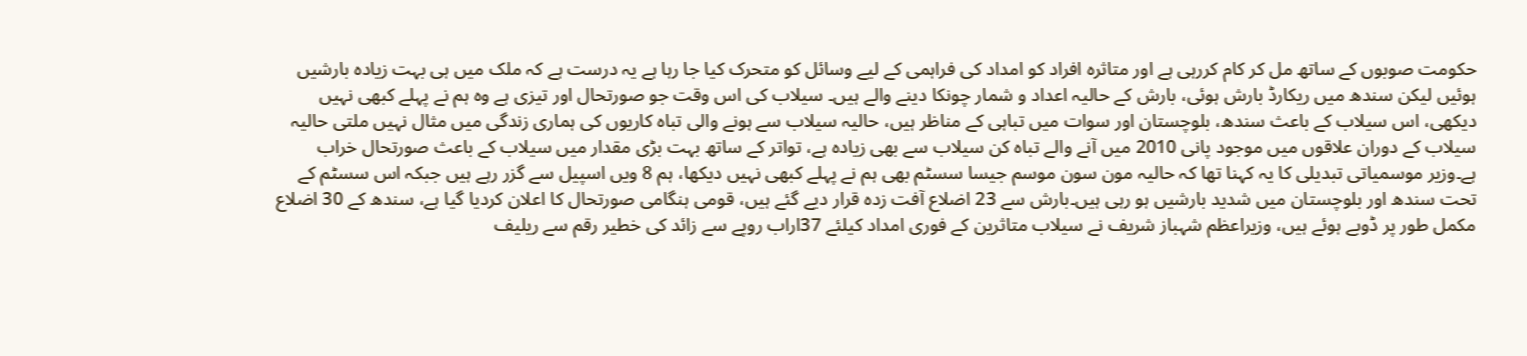حکومت صوبوں کے ساتھ مل کر کام کررہی ہے اور متاثرہ افراد کو امداد کی فراہمی کے لیے وسائل کو متحرک کیا جا رہا ہے یہ درست ہے کہ ملک میں ہی بہت زیادہ بارشیں ہوئیں لیکن سندھ میں ریکارڈ بارش ہوئی، بارش کے حالیہ اعداد و شمار چونکا دینے والے ہیں۔ سیلاب کی اس وقت جو صورتحال اور تیزی ہے وہ ہم نے پہلے کبھی نہیں دیکھی، اس سیلاب کے باعث سندھ، بلوچستان اور سوات میں تباہی کے مناظر ہیں، حالیہ سیلاب سے ہونے والی تباہ کاریوں کی ہماری زندگی میں مثال نہیں ملتی حالیہ سیلاب کے دوران علاقوں میں موجود پانی 2010 میں آنے والے تباہ کن سیلاب سے بھی زیادہ ہے، تواتر کے ساتھ بہت بڑی مقدار میں سیلاب کے باعث صورتحال خراب ہے۔وزیر موسمیاتی تبدیلی کا یہ کہنا تھا کہ حالیہ مون سون موسم جیسا سسٹم بھی ہم نے پہلے کبھی نہیں دیکھا، ہم 8 ویں اسپیل سے گزر رہے ہیں جبکہ اس سسٹم کے تحت سندھ اور بلوچستان میں شدید بارشیں ہو رہی ہیں۔بارش سے 23 اضلاع آفت زدہ قرار دیے گئے ہیں، قومی ہنگامی صورتحال کا اعلان کردیا گیا ہے، سندھ کے 30 اضلاع مکمل طور پر ڈوبے ہوئے ہیں، وزیراعظم شہباز شریف نے سیلاب متاثرین کے فوری امداد کیلئے 37اراب روپے سے زائد کی خطیر رقم سے ریلیف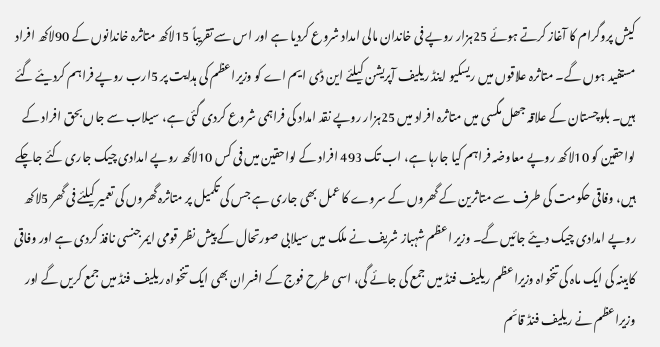کیش پروگرام کا آغاز کرتے ہوئے 25ہزار روپے فی خاندان مالی امداد شروع کردیا ہے اور اس سے تقریباً 15لاکھ متاثرہ خاندانوں کے 90لاکھ افراد مستفید ہوں گے۔ متاثرہ علاقوں میں ریسکیو اینڈ ریلیف آپریشن کیلئے این ڈی ایم اے کو وزیراعظم کی ہدایت پر 5ارب روپے فراہم کردیئے گئے ہیں۔ بلوچستان کے علاقہ جھل مگسی میں متاثرہ افراد میں 25ہزار روپے نقد امداد کی فراہمی شروع کردی گئی ہے، سیلاب سے جاں بحق افراد کے لواحقین کو 10لاکھ روپے معاوضہ فراہم کیا جارہا ہے، اب تک 493 افراد کے لواحقین میں فی کس 10لاکھ روپے امدادی چیک جاری کئے جاچکے ہیں، وفاقی حکومت کی طرف سے متاثرین کے گھروں کے سروے کا عمل بھی جاری ہے جس کی تکمیل پر متاثرہ گھروں کی تعمیر کیلئے فی گھر 5لاکھ روپے امدادی چیک دیئے جائیں گے۔ وزیر اعظم شہباز شریف نے ملک میں سیلابی صورتحال کے پیش نظر قومی ایمرجنسی نافذ کردی ہے اور وفاقی کابینہ کی ایک ماہ کی تنخواہ وزیراعظم ریلیف فنڈ میں جمع کی جائے گی، اسی طرح فوج کے افسران بھی ایک تنخواہ ریلیف فنڈ میں جمع کریں گے اور وزیراعظم نے ریلیف فنڈ قائم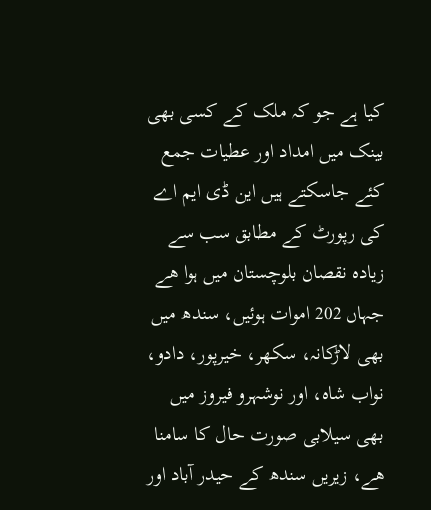کیا ہے جو کہ ملک کے کسی بھی بینک میں امداد اور عطیات جمع کئے جاسکتے ہیں این ڈی ایم اے کی رپورٹ کے مطابق سب سے زیادہ نقصان بلوچستان میں ہوا ھے جہاں 202 اموات ہوئیں، سندھ میں بھی لاڑکانہ، سکھر، خیرپور، دادو، نواب شاہ، اور نوشہرو فیروز میں بھی سیلابی صورت حال کا سامنا ھے، زیریں سندھ کے حیدر آباد اور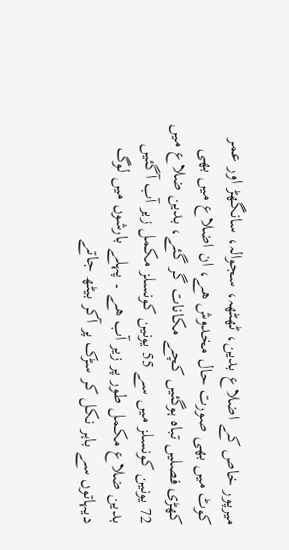میرپور خاص کے اضلاع بدین، ٹھٹھہ، سجوالہ، سانگھڑ اور عمر کوٹ میں بھی صورت حال مخدوش ھے، ان اضلاع میں بھی کھڑی فصلیں تباہ ہوگئیں کچے مکانات گر گئے، بدین ضلاع میں 72 یونین کونسلز میں سے 55 یونین کونسلز مکمل زیر آب آگئیں بدین ضلاع مکمل طور پر زیر آب ھے ۔ پہلے بارشوں میں لوگ دیہاتوں سے باہر نکل کر سڑک پر آکر بیٹھ جاتے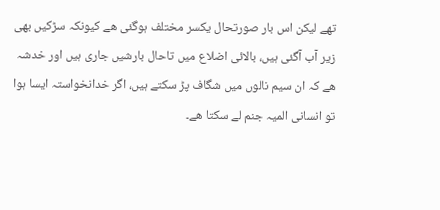تھے لیکن اس بار صورتحال یکسر مختلف ہوگئی ھے کیونکہ سڑکیں بھی زیر آب آگئی ہیں، بالائی اضلاع میں تاحال بارشیں جاری ہیں اور خدشہ ھے کہ ان سیم نالوں میں شگاف پڑ سکتے ہیں، اگر خدانخواستہ ایسا ہوا تو انسانی المیہ جنم لے سکتا ھے۔